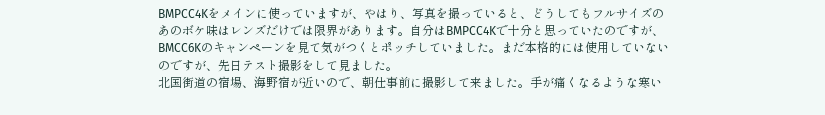BMPCC4Kをメインに使っていますが、やはり、写真を撮っていると、どうしてもフルサイズのあのボケ味はレンズだけでは限界があります。自分はBMPCC4Kで十分と思っていたのですが、BMCC6Kのキャンペーンを見て気がつくとポッチしていました。まだ本格的には使用していないのですが、先日テスト撮影をして見ました。
北国街道の宿場、海野宿が近いので、朝仕事前に撮影して来ました。手が痛くなるような寒い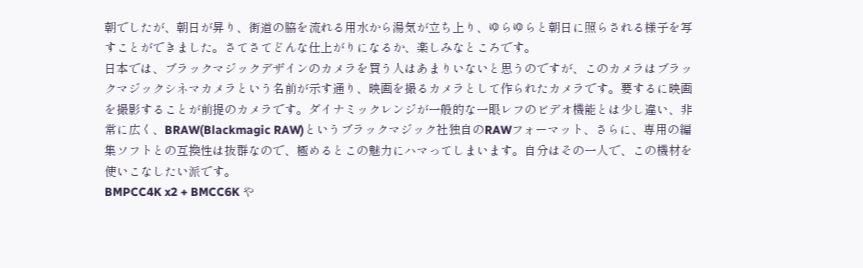朝でしたが、朝日が昇り、街道の脇を流れる用水から湯気が立ち上り、ゆらゆらと朝日に照らされる様子を写すことができました。さてさてどんな仕上がりになるか、楽しみなところです。
日本では、ブラックマジックデザインのカメラを買う人はあまりいないと思うのですが、このカメラはブラックマジックシネマカメラという名前が示す通り、映画を撮るカメラとして作られたカメラです。要するに映画を撮影することが前提のカメラです。ダイナミックレンジが一般的な一眼レフのビデオ機能とは少し違い、非常に広く、BRAW(Blackmagic RAW)というブラックマジック社独自のRAWフォーマット、さらに、専用の編集ソフトとの互換性は抜群なので、極めるとこの魅力にハマってしまいます。自分はその一人で、この機材を使いこなしたい派です。
BMPCC4K x2 + BMCC6K や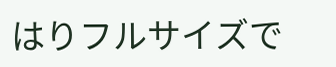はりフルサイズで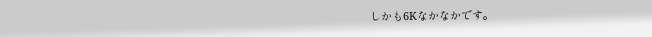しかも6Kなかなかです。